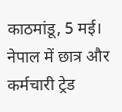काठमांडू, 5 मई।
नेपाल में छात्र और कर्मचारी ट्रेड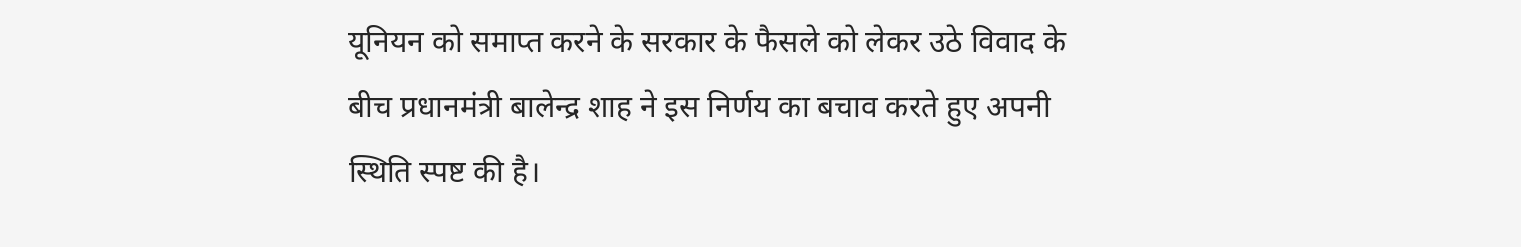यूनियन को समाप्त करने के सरकार के फैसले को लेकर उठे विवाद के बीच प्रधानमंत्री बालेन्द्र शाह ने इस निर्णय का बचाव करते हुए अपनी स्थिति स्पष्ट की है।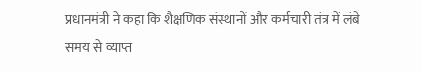प्रधानमंत्री ने कहा कि शैक्षणिक संस्थानों और कर्मचारी तंत्र में लंबे समय से व्याप्त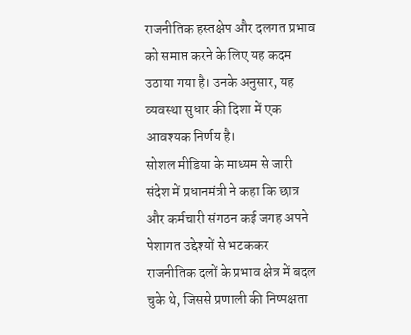राजनीतिक हस्तक्षेप और दलगत प्रभाव को समाप्त करने के लिए यह कदम उठाया गया है। उनके अनुसार, यह व्यवस्था सुधार की दिशा में एक आवश्यक निर्णय है।
सोशल मीडिया के माध्यम से जारी संदेश में प्रधानमंत्री ने कहा कि छात्र और कर्मचारी संगठन कई जगह अपने पेशागत उद्देश्यों से भटककर राजनीतिक दलों के प्रभाव क्षेत्र में बदल चुके थे, जिससे प्रणाली की निष्पक्षता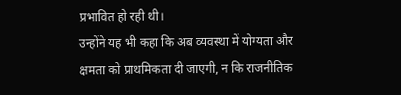प्रभावित हो रही थी।
उन्होंने यह भी कहा कि अब व्यवस्था में योग्यता और क्षमता को प्राथमिकता दी जाएगी, न कि राजनीतिक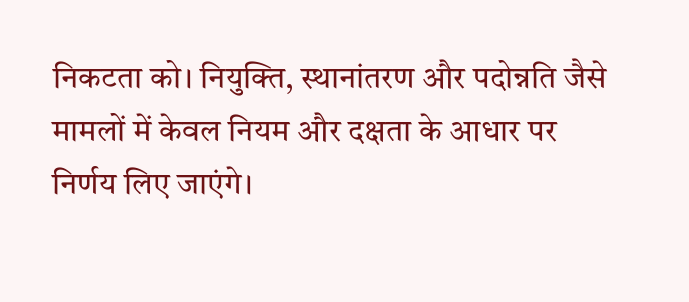निकटता को। नियुक्ति, स्थानांतरण और पदोन्नति जैसे मामलों में केवल नियम और दक्षता के आधार पर निर्णय लिए जाएंगे।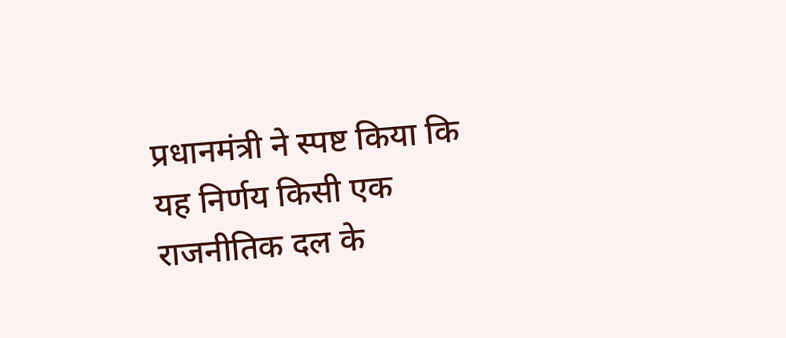प्रधानमंत्री ने स्पष्ट किया कि यह निर्णय किसी एक राजनीतिक दल के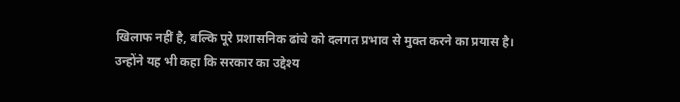खिलाफ नहीं है, बल्कि पूरे प्रशासनिक ढांचे को दलगत प्रभाव से मुक्त करने का प्रयास है।
उन्होंने यह भी कहा कि सरकार का उद्देश्य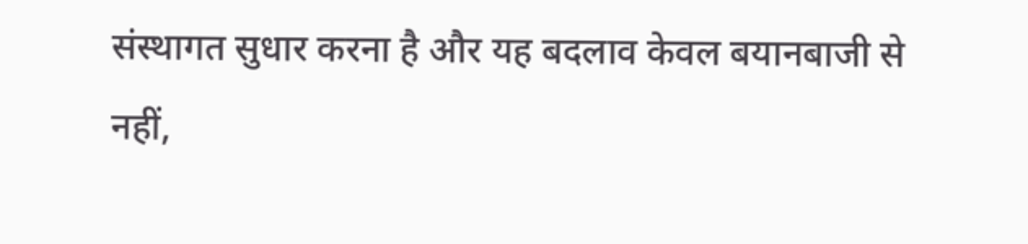संस्थागत सुधार करना है और यह बदलाव केवल बयानबाजी से नहीं,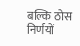बल्कि ठोस निर्णयों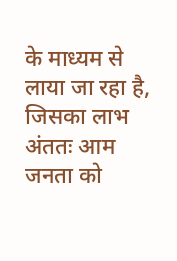के माध्यम से लाया जा रहा है, जिसका लाभ अंततः आम जनता को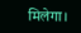मिलेगा।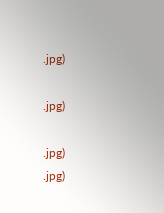.jpg)

.jpg)

.jpg)
.jpg)